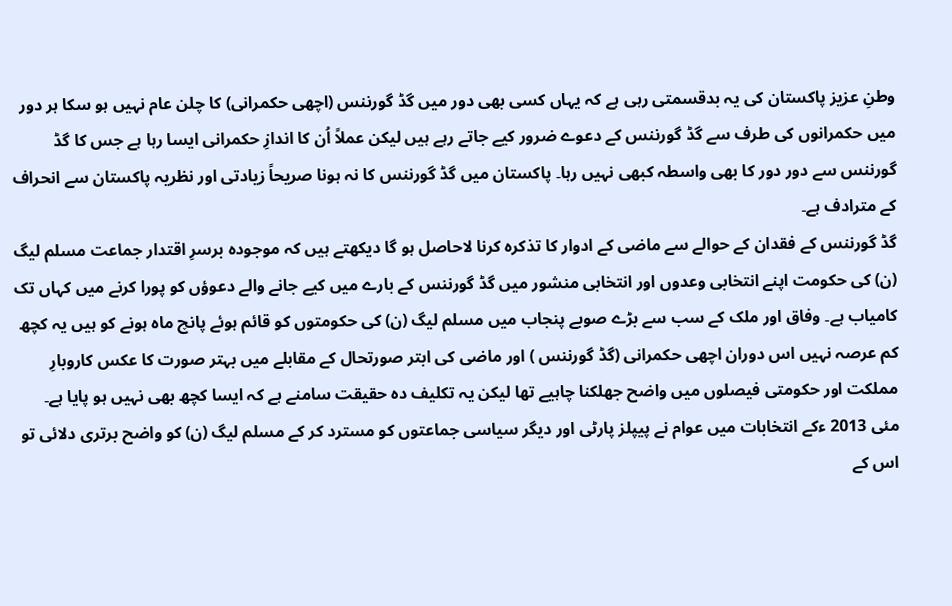وطنِ عزیز پاکستان کی یہ بدقسمتی رہی ہے کہ یہاں کسی بھی دور میں گڈ گورننس (اچھی حکمرانی) کا چلن عام نہیں ہو سکا ہر دور میں حکمرانوں کی طرف سے گڈ گورننس کے دعوے ضرور کیے جاتے رہے ہیں لیکن عملاً اُن کا اندازِ حکمرانی ایسا رہا ہے جس کا گڈ گورننس سے دور دور کا بھی واسطہ کبھی نہیں رہا۔ پاکستان میں گڈ گورننس کا نہ ہونا صریحاً زیادتی اور نظریہ پاکستان سے انحراف کے مترادف ہے۔
گڈ گورننس کے فقدان کے حوالے سے ماضی کے ادوار کا تذکرہ کرنا لاحاصل ہو گا دیکھتے ہیں کہ موجودہ برسرِ اقتدار جماعت مسلم لیگ (ن) کی حکومت اپنے انتخابی وعدوں اور انتخابی منشور میں گڈ گورننس کے بارے میں کیے جانے والے دعوؤں کو پورا کرنے میں کہاں تک کامیاب ہے۔ وفاق اور ملک کے سب سے بڑے صوبے پنجاب میں مسلم لیگ (ن) کی حکومتوں کو قائم ہوئے پانچ ماہ ہونے کو ہیں یہ کچھ کم عرصہ نہیں اس دوران اچھی حکمرانی (گڈ گورننس ) اور ماضی کی ابتر صورتحال کے مقابلے میں بہتر صورت کا عکس کاروبارِ مملکت اور حکومتی فیصلوں میں واضح جھلکنا چاہیے تھا لیکن یہ تکلیف دہ حقیقت سامنے ہے کہ ایسا کچھ بھی نہیں ہو پایا ہے۔
مئی 2013 ءکے انتخابات میں عوام نے پیپلز پارٹی اور دیگر سیاسی جماعتوں کو مسترد کر کے مسلم لیگ (ن) کو واضح برتری دلائی تو اس کے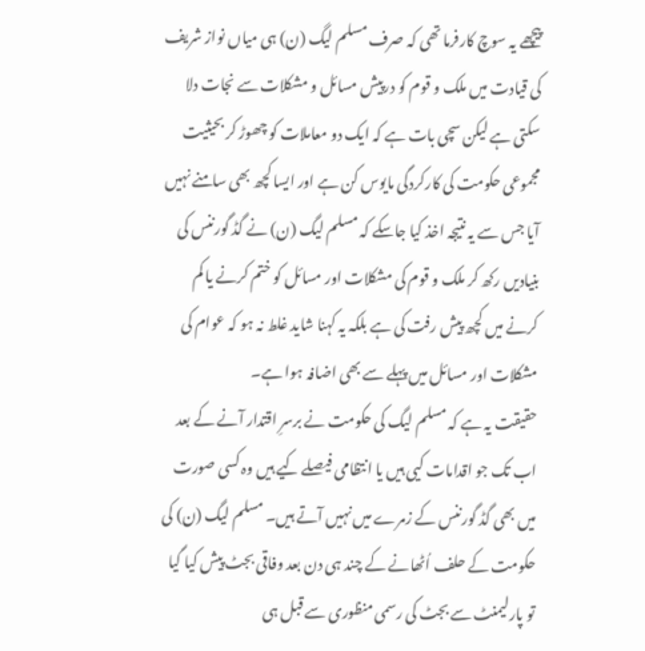پیچھے یہ سوچ کارفرما تھی کہ صرف مسلم لیگ (ن) ہی میاں نواز شریف کی قیادت میں ملک و قوم کو درپیش مسائل و مشکلات سے نجات دلا سکتی ہے لیکن سچی بات ہے کہ ایک دو معاملات کو چھوڑ کر بحیثیت مجموعی حکومت کی کارکردگی مایوس کن ہے اور ایسا کچھ بھی سامنے نہیں آیا جس سے یہ نتیجہ اخذ کیا جاسکے کہ مسلم لیگ (ن) نے گڈ گورننس کی بنیادیں رکھ کر ملک و قوم کی مشکلات اور مسائل کو ختم کرنے یا کم کرنے میں کچھ پیش رفت کی ہے بلکہ یہ کہنا شاید غلط نہ ہو کہ عوام کی مشکلات اور مسائل میں پہلے سے بھی اضافہ ہوا ہے۔
حقیقت یہ ہے کہ مسلم لیگ کی حکومت نے برسرِ اقتدار آنے کے بعد اب تک جو اقدامات کیی ہیں یا انتظامی فیصلے کیے ہیں وہ کسی صورت میں بھی گڈ گورننس کے زمرے میں نہیں آتے ہیں۔ مسلم لیگ (ن) کی حکومت کے حلف اُٹھانے کے چند ہی دن بعد وفاقی بجٹ پیش کیا گیا تو پارلیمنٹ سے بجٹ کی رسمی منظوری سے قبل ہی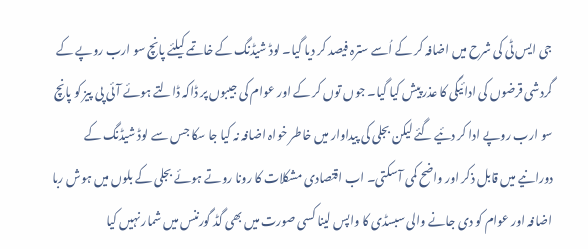جی ایس ٹی کی شرح میں اضافہ کر کے اُسے سترہ فیصد کر دیا گیا۔ لوڈ شیڈنگ کے خاتمے کیلئے پانچ سو ارب روپے کے گردشی قرضوں کی ادائیگی کا عذر پیش کیا گیا۔ جوں توں کر کے اور عوام کی جیبوں پر ڈاکہ ڈالتے ہوئے آئی پی پیز کو پانچ سو ارب روپے ادا کر دئیے گئے لیکن بجلی کی پیداوار میں خاطر خواہ اضافہ نہ کیا جا سکا جس سے لوڈ شیڈنگ کے دورانیے میں قابل ذکر اور واضح کمی آ سکتی۔ اب اقتصادی مشکلات کا رونا روتے ہوئے بجلی کے بلوں میں ہوش ربا اضافہ اور عوام کو دی جانے والی سبسڈی کا واپس لینا کسی صورت میں بھی گڈ گورننس میں شمار نہیں کیا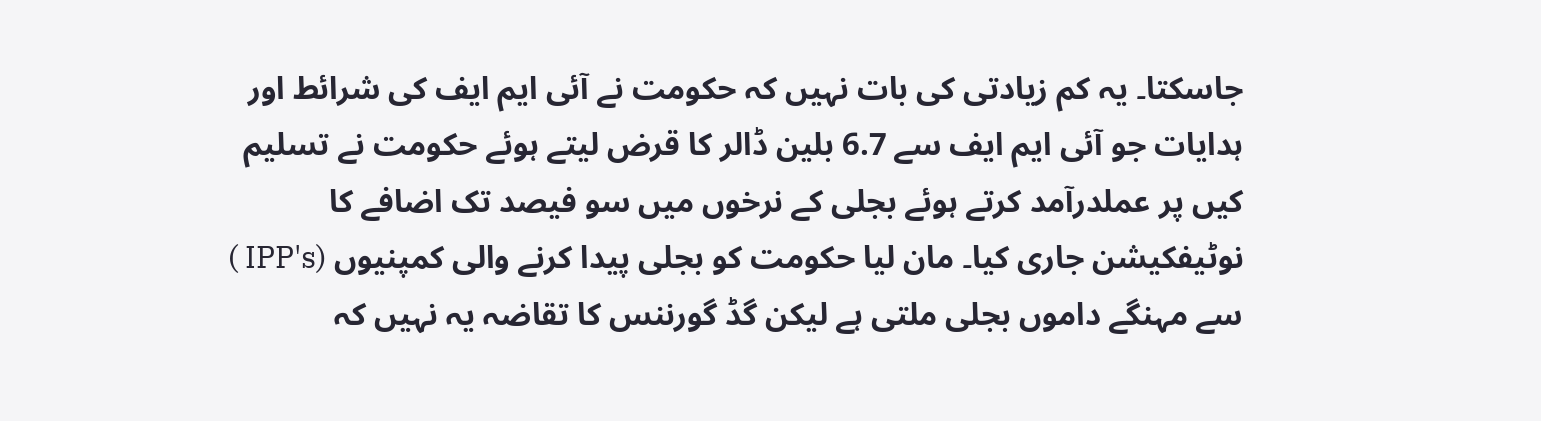جاسکتا۔ یہ کم زیادتی کی بات نہیں کہ حکومت نے آئی ایم ایف کی شرائط اور ہدایات جو آئی ایم ایف سے 6.7 بلین ڈالر کا قرض لیتے ہوئے حکومت نے تسلیم کیں پر عملدرآمد کرتے ہوئے بجلی کے نرخوں میں سو فیصد تک اضافے کا نوٹیفکیشن جاری کیا۔ مان لیا حکومت کو بجلی پیدا کرنے والی کمپنیوں (IPP's ) سے مہنگے داموں بجلی ملتی ہے لیکن گڈ گورننس کا تقاضہ یہ نہیں کہ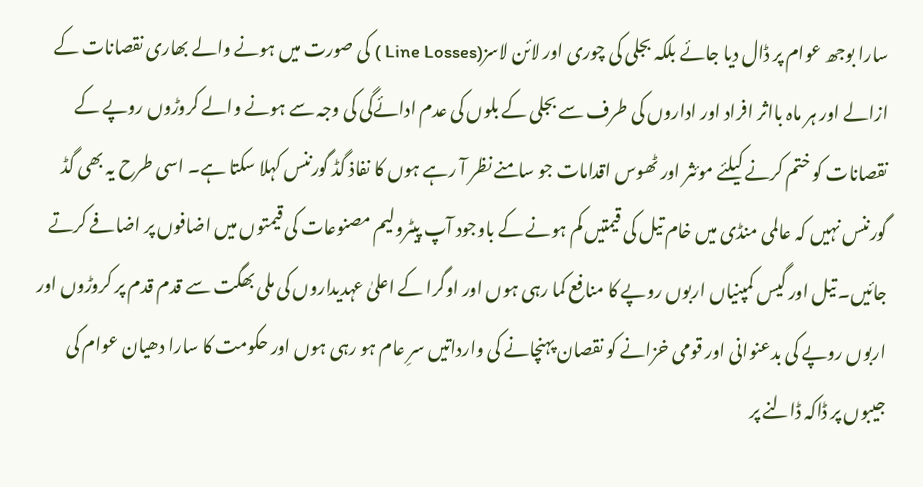سارا بوجھ عوام پر ڈال دیا جائے بلکہ بجلی کی چوری اور لائن لاسز(Line Losses ) کی صورت میں ہونے والے بھاری نقصانات کے ازالے اور ہر ماہ بااثر افراد اور اداروں کی طرف سے بجلی کے بلوں کی عدم ادائےگی کی وجہ سے ہونے والے کروڑوں روپے کے نقصانات کو ختم کرنے کیلئے موئثر اور ٹھوس اقدامات جو سامنے نظر آ رہے ہوں کا نفاذ گڈ گورننس کہلا سکتا ہے۔ اسی طرح یہ بھی گڈ گورننس نہیں کہ عالمی منڈی میں خام تیل کی قیمتیں کم ہونے کے باوجود آپ پیٹرولیم مصنوعات کی قیمتوں میں اضافوں پر اضافے کرتے جائیں۔ تیل اور گیس کمپنیاں اربوں روپے کا منافع کما رہی ہوں اور اوگرا کے اعلیٰ عہدیداروں کی ملی بھگت سے قدم قدم پر کروڑوں اور اربوں روپے کی بدعنوانی اور قومی خزانے کو نقصان پہنچانے کی وارداتیں سرِ عام ہو رہی ہوں اور حکومت کا سارا دھیان عوام کی جیبوں پر ڈاکہ ڈالنے پر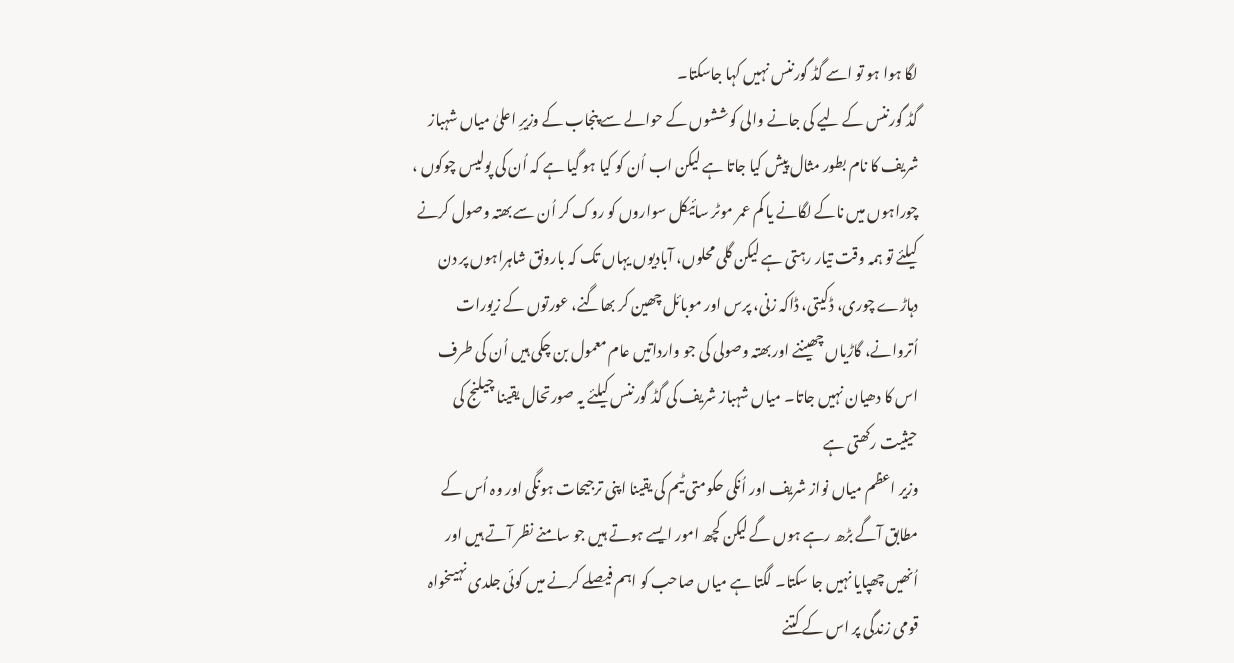لگا ہوا ہو تو اسے گڈ گورننس نہیں کہا جاسکتا۔
گڈ گورننس کے لیے کی جانے والی کوششوں کے حوالے سے پنجاب کے وزیرِ اعلیٰ میاں شہباز شریف کا نام بطور مثال پیش کیا جاتا ہے لیکن اب اُن کو کیا ہو گیا ہے کہ اُن کی پولیس چوکوں ، چوراہوں میں ناکے لگانے یا کم عمر موٹر سائیکل سواروں کو روک کر اُن سے بھتہ وصول کرنے کیلئے تو ہمہ وقت تیار رہتی ہے لیکن گلی محلوں، آبادیوں یہاں تک کہ بارونق شاہراہوں پر دن دہاڑے چوری، ڈکیتی، ڈاکہ زنی، پرس اور موبائل چھین کر بھاگنے، عورتوں کے زیورات اُتروانے، گاڑیاں چھیننے اور بھتہ وصولی کی جو وارداتیں عام معمول بن چکی ہیں اُن کی طرف اس کا دھیان نہیں جاتا۔ میاں شہباز شریف کی گڈ گورننس کیلئے یہ صورتحال یقینا چیلنج کی حیثیت رکھتی ہے
وزیر اعظم میاں نواز شریف اور اُنکی حکومتی ٹیم کی یقینا اپنی ترجیحات ہونگی اور وہ اُس کے مطابق آگے بڑھ رہے ہوں گے لیکن کچھ امور ایسے ہوتے ہیں جو سامنے نظر آتے ہیں اور اُنھیں چھپایا نہیں جا سکتا۔ لگتا ہے میاں صاحب کو اہم فیصلے کرنے میں کوئی جلدی نہیںخواہ قومی زندگی پر اس کے کتنے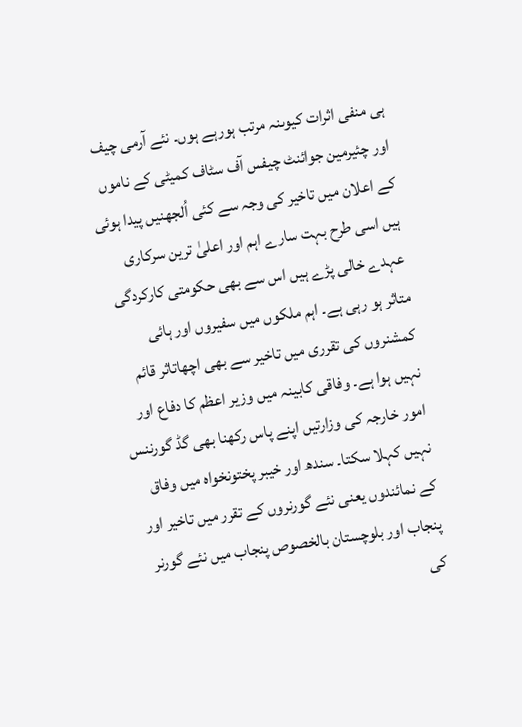ہی منفی اثرات کیوںنہ مرتب ہورہے ہوں۔ نئے آرمی چیف اور چئیرمین جوائنٹ چیفس آف سٹاف کمیٹی کے ناموں کے اعلان میں تاخیر کی وجہ سے کئی اُلجھنیں پیدا ہوئی ہیں اسی طرح بہت سارے اہم اور اعلیٰ ترین سرکاری عہدے خالی پڑے ہیں اس سے بھی حکومتی کارکردگی متاثر ہو رہی ہے۔ اہم ملکوں میں سفیروں اور ہائی کمشنروں کی تقرری میں تاخیر سے بھی اچھاتاثر قائم نہیں ہوا ہے۔ وفاقی کابینہ میں وزیر اعظم کا دفاع اور امور خارجہ کی وزارتیں اپنے پاس رکھنا بھی گڈ گورننس نہیں کہلا سکتا۔ سندھ اور خیبر پختونخواہ میں وفاق کے نمائندوں یعنی نئے گورنروں کے تقرر میں تاخیر اور پنجاب اور بلوچستان بالخصوص پنجاب میں نئے گورنر کی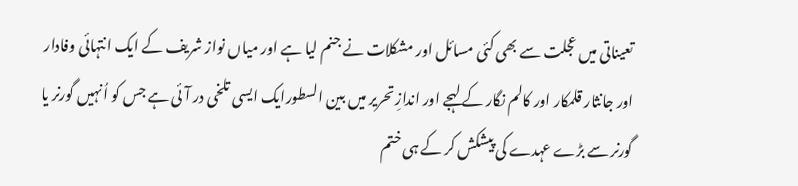تعیناتی میں عجلت سے بھی کئی مسائل اور مشکلات نے جنم لیا ہے اور میاں نواز شریف کے ایک انتہائی وفادار اور جانثار قلمکار اور کالم نگار کے لہجے اور اندازِ تحریر میں بین السطورایک ایسی تلخی در آئی ہے جس کو اُنہیں گورنر یا گورنر سے بڑے عہدے کی پیشکش کر کے ہی ختم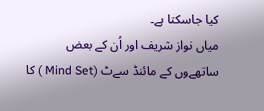کیا جاسکتا ہے۔
میاں نواز شریف اور اُن کے بعض ساتھےوں کے مائنڈ سےٹ (Mind Set ) کا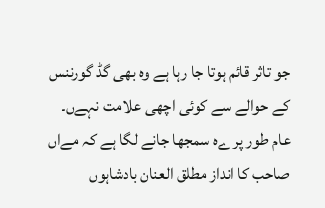جو تاثر قائم ہوتا جا رہا ہے وہ بھی گڈ گورننس کے حوالے سے کوئی اچھی علامت نہےں۔ عام طور پر ےہ سمجھا جانے لگا ہے کہ مےاں صاحب کا انداز مطلق العنان بادشاہوں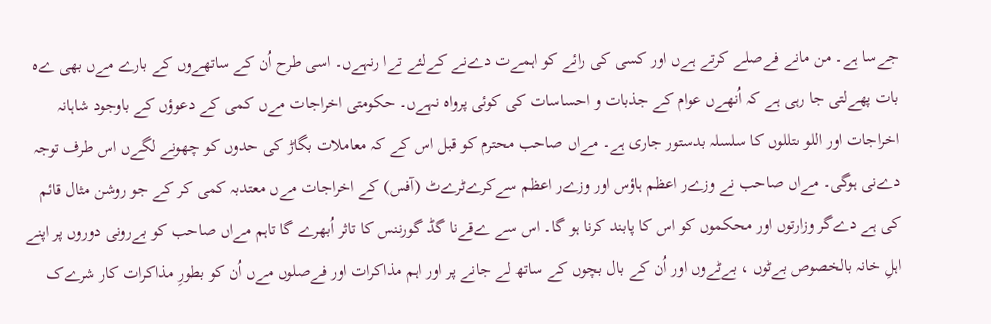جےسا ہے۔ من مانے فےصلے کرتے ہےں اور کسی کی رائے کو اہمےت دےنے کےلئے تےا رنہےں۔ اسی طرح اُن کے ساتھےوں کے بارے مےں بھی ےہ بات پھےلتی جا رہی ہے کہ اُنھےں عوام کے جذبات و احساسات کی کوئی پرواہ نہےں۔ حکومتی اخراجات مےں کمی کے دعوؤں کے باوجود شاہانہ اخراجات اور اللو ںتللوں کا سلسلہ بدستور جاری ہے۔ مےاں صاحب محترم کو قبل اس کے کہ معاملات بگاڑ کی حدوں کو چھونے لگےں اس طرف توجہ دےنی ہوگی۔ مےاں صاحب نے وزےر اعظم ہاؤس اور وزےر اعظم سےکرےٹرےٹ (آفس) کے اخراجات مےں معتدبہ کمی کر کے جو روشن مثال قائم کی ہے دےگر وزارتوں اور محکموں کو اس کا پابند کرنا ہو گا۔ اس سے ےقےنا گڈ گورننس کا تاثر اُبھرے گا تاہم مےاں صاحب کو بےرونی دوروں پر اپنے اہلِ خانہ بالخصوص بےٹوں ، بےٹےوں اور اُن کے بال بچوں کے ساتھ لے جانے پر اور اہم مذاکرات اور فےصلوں مےں اُن کو بطورِ مذاکرات کار شرےک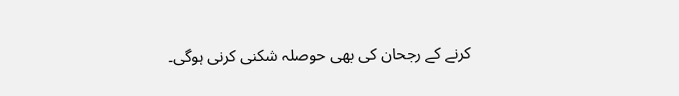کرنے کے رجحان کی بھی حوصلہ شکنی کرنی ہوگی۔